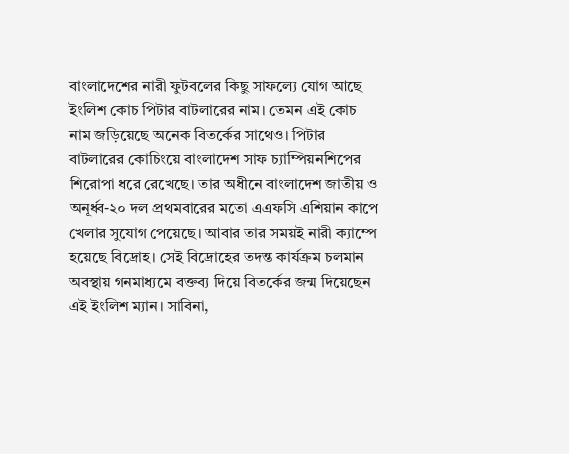বাংলাদেশের নারী ফুটবলের কিছু সাফল্যে যোগ আছে ইংলিশ কোচ পিটার বাটলারের নাম। তেমন এই কোচ নাম জড়িয়েছে অনেক বিতর্কের সাথেও। পিটার বাটলারের কোচিংয়ে বাংলাদেশ সাফ চ্যাম্পিয়নশিপের শিরোপা ধরে রেখেছে। তার অধীনে বাংলাদেশ জাতীয় ও অনূর্ধ্ব-২০ দল প্রথমবারের মতো এএফসি এশিয়ান কাপে খেলার সুযোগ পেয়েছে। আবার তার সময়ই নারী ক্যাম্পে হয়েছে বিদ্রোহ। সেই বিদ্রোহের তদন্ত কার্যক্রম চলমান অবস্থায় গনমাধ্যমে বক্তব্য দিয়ে বিতর্কের জন্ম দিয়েছেন এই ইংলিশ ম্যান। সাবিনা,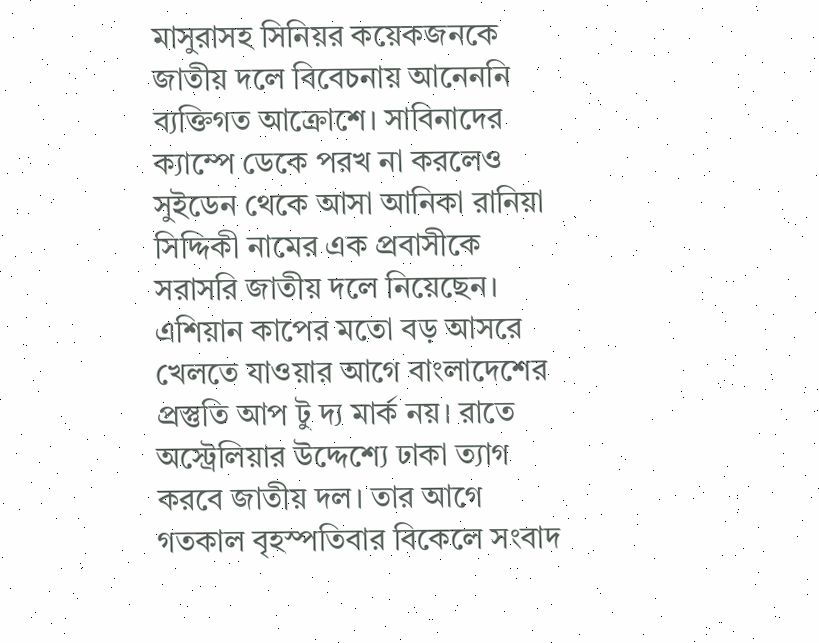মাসুরাসহ সিনিয়র কয়েকজনকে জাতীয় দলে বিবেচনায় আনেননি ব্যক্তিগত আক্রোশে। সাবিনাদের ক্যাম্পে ডেকে পরখ না করলেও সুইডেন থেকে আসা আনিকা রানিয়া সিদ্দিকী নামের এক প্রবাসীকে সরাসরি জাতীয় দলে নিয়েছেন। এশিয়ান কাপের মতো বড় আসরে খেলতে যাওয়ার আগে বাংলাদেশের প্রস্তুতি আপ টু দ্য মার্ক নয়। রাতে অস্ট্রেলিয়ার উদ্দেশ্যে ঢাকা ত্যাগ করবে জাতীয় দল। তার আগে গতকাল বৃহস্পতিবার বিকেলে সংবাদ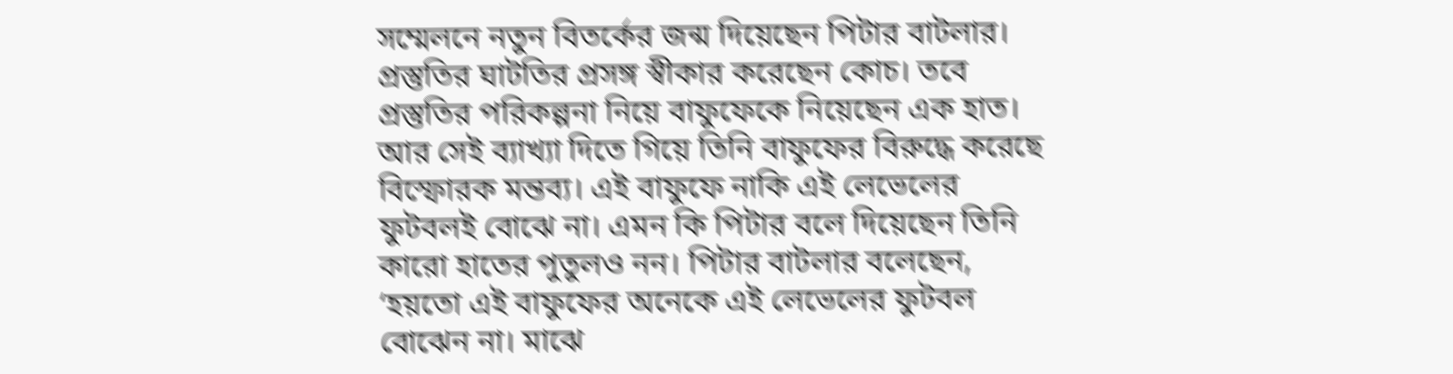সম্মেলনে নতুন বিতর্কের জন্ম দিয়েছেন পিটার বাটলার। প্রস্তুতির ঘাটতির প্রসঙ্গ স্বীকার করেছেন কোচ। তবে প্রস্তুতির পরিকল্পনা নিয়ে বাফুফেকে নিয়েছেন এক হাত। আর সেই ব্যাখ্যা দিতে গিয়ে তিনি বাফুফের বিরুদ্ধে করেছে বিস্ফোরক মন্তব্য। এই বাফুফে নাকি এই লেভেলের ফুটবলই বোঝে না। এমন কি পিটার বলে দিয়েছেন তিনি কারো হাতের পুতুলও নন। পিটার বাটলার বলেছেন, ‘হয়তো এই বাফুফের অনেকে এই লেভেলের ফুটবল বোঝেন না। মাঝে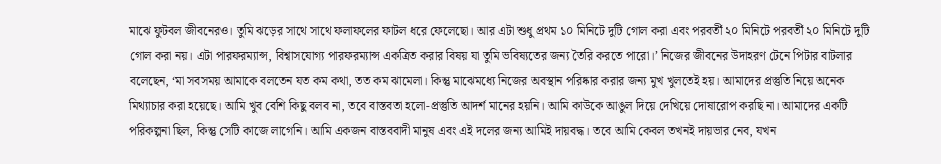মাঝে ফুটবল জীবনেরও। তুমি ঝড়ের সাথে সাথে ফলাফলের ফাটল ধরে ফেলেছো। আর এটা শুধু প্রথম ১০ মিনিটে দুটি গোল করা এবং পরবর্তী ২০ মিনিটে পরবর্তী ২০ মিনিটে দুটি গোল করা নয়। এটা পারফরম্যান্স, বিশ্বাসযোগ্য পারফরম্যান্স একত্রিত করার বিষয় যা তুমি ভবিষ্যতের জন্য তৈরি করতে পারো।’ নিজের জীবনের উদাহরণ টেনে পিটার বাটলার বলেছেন, ‘মা সবসময় আমাকে বলতেন যত কম কথা, তত কম ঝামেলা। কিন্তু মাঝেমধ্যে নিজের অবস্থান পরিষ্কার করার জন্য মুখ খুলতেই হয়। আমাদের প্রস্তুতি নিয়ে অনেক মিথ্যাচার করা হয়েছে। আমি খুব বেশি কিছু বলব না, তবে বাস্তবতা হলো-প্রস্তুতি আদর্শ মানের হয়নি। আমি কাউকে আঙুল দিয়ে দেখিয়ে দোষারোপ করছি না। আমাদের একটি পরিকল্পনা ছিল, কিন্তু সেটি কাজে লাগেনি। আমি একজন বাস্তববাদী মানুষ এবং এই দলের জন্য আমিই দায়বদ্ধ। তবে আমি কেবল তখনই দায়ভার নেব, যখন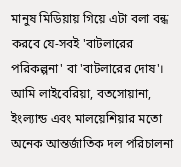মানুষ মিডিয়ায় গিয়ে এটা বলা বন্ধ করবে যে-সবই 'বাটলারের পরিকল্পনা' বা 'বাটলারের দোষ'। আমি লাইবেরিয়া, বতসোয়ানা, ইংল্যান্ড এবং মালয়েশিয়ার মতো অনেক আন্তর্জাতিক দল পরিচালনা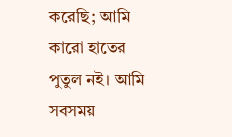করেছি; আমি কারো হাতের পুতুল নই। আমি সবসময়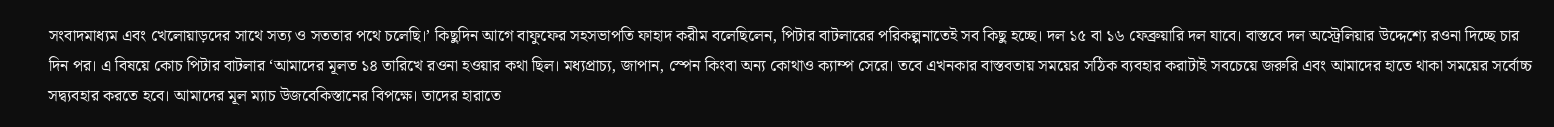সংবাদমাধ্যম এবং খেলোয়াড়দের সাথে সত্য ও সততার পথে চলেছি।’ কিছুদিন আগে বাফুফের সহসভাপতি ফাহাদ করীম বলেছিলেন, পিটার বাটলারের পরিকল্পনাতেই সব কিছু হচ্ছে। দল ১৫ বা ১৬ ফেব্রুয়ারি দল যাবে। বাস্তবে দল অস্ট্রেলিয়ার উদ্দেশ্যে রওনা দিচ্ছে চার দিন পর। এ বিষয়ে কোচ পিটার বাটলার ‘আমাদের মূলত ১৪ তারিখে রওনা হওয়ার কথা ছিল। মধ্যপ্রাচ্য, জাপান, স্পেন কিংবা অন্য কোথাও ক্যাম্প সেরে। তবে এখনকার বাস্তবতায় সময়ের সঠিক ব্যবহার করাটাই সবচেয়ে জরুরি এবং আমাদের হাতে থাকা সময়ের সর্বোচ্চ সদ্ব্যবহার করতে হবে। আমাদের মূল ম্যাচ উজবেকিস্তানের বিপক্ষে। তাদের হারাতে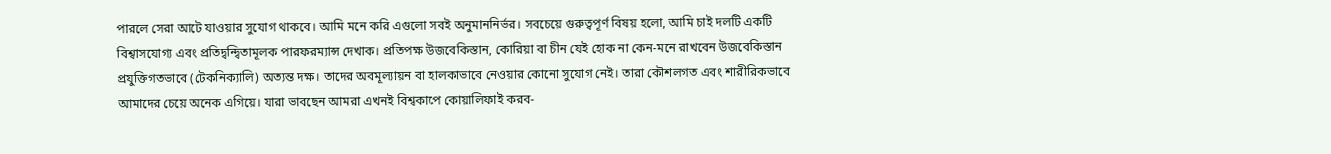পারলে সেরা আটে যাওয়ার সুযোগ থাকবে। আমি মনে করি এগুলো সবই অনুমাননির্ভর। সবচেয়ে গুরুত্বপূর্ণ বিষয় হলো, আমি চাই দলটি একটি বিশ্বাসযোগ্য এবং প্রতিদ্বন্দ্বিতামূলক পারফরম্যান্স দেখাক। প্রতিপক্ষ উজবেকিস্তান, কোরিয়া বা চীন যেই হোক না কেন-মনে রাখবেন উজবেকিস্তান প্রযুক্তিগতভাবে (টেকনিক্যালি) অত্যন্ত দক্ষ। তাদের অবমূল্যায়ন বা হালকাভাবে নেওয়ার কোনো সুযোগ নেই। তারা কৌশলগত এবং শারীরিকভাবে আমাদের চেয়ে অনেক এগিয়ে। যারা ভাবছেন আমরা এখনই বিশ্বকাপে কোয়ালিফাই করব-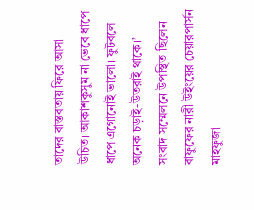তাদের বাস্তবতায় ফিরে আসা উচিত। আকাশকুসুম না ভেবে ধাপে ধাপে এগোনোই ভালো। ফুটবলে অনেক চড়াই-উতরাই থাকে।’ সংবাদ সম্মেলনে উপস্থিত ছিলেন বাফুফের নারী উইংয়ের চেয়ারপার্সন মাহফুজা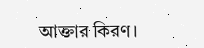আক্তার কিরণ।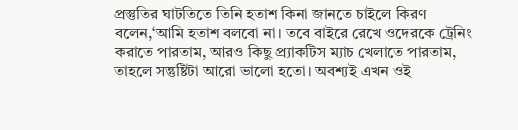প্রস্তুতির ঘাটতিতে তিনি হতাশ কিনা জানতে চাইলে কিরণ বলেন,‘আমি হতাশ বলবো না। তবে বাইরে রেখে ওদেরকে ট্রেনিং করাতে পারতাম, আরও কিছু প্র্যাকটিস ম্যাচ খেলাতে পারতাম, তাহলে সন্তুষ্টিটা আরো ভালো হতো। অবশ্যই এখন ওই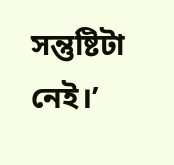সন্তুষ্টিটা নেই।’